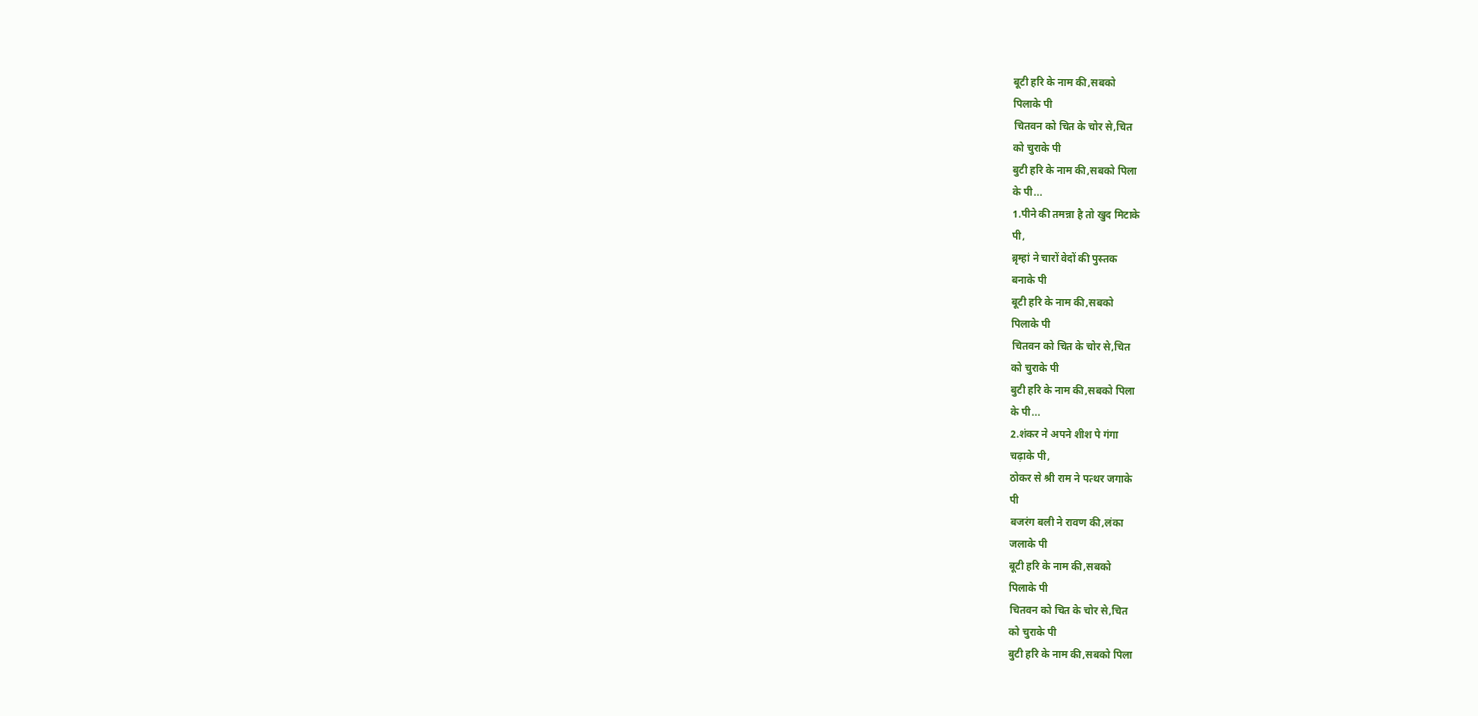बूटी हरि के नाम की,सबको
पिलाके पी
चितवन को चित के चोर से,चित
को चुराके पी
बुटी हरि के नाम की,सबको पिला
के पी...
1.पीने की तमन्ना है तो खुद मिटाके
पी,
ब्रृम्हां ने चारों वेदों की पुस्तक
बनाके पी
बूटी हरि के नाम की,सबको
पिलाके पी
चितवन को चित के चोर से,चित
को चुराके पी
बुटी हरि के नाम की,सबको पिला
के पी...
2.शंकर ने अपने शीश पे गंगा
चढ़ाके पी,
ठोकर से श्री राम ने पत्थर जगाके
पी
बजरंग बली ने रावण की,लंका
जलाके पी
बूटी हरि के नाम की,सबको
पिलाके पी
चितवन को चित के चोर से,चित
को चुराके पी
बुटी हरि के नाम की,सबको पिला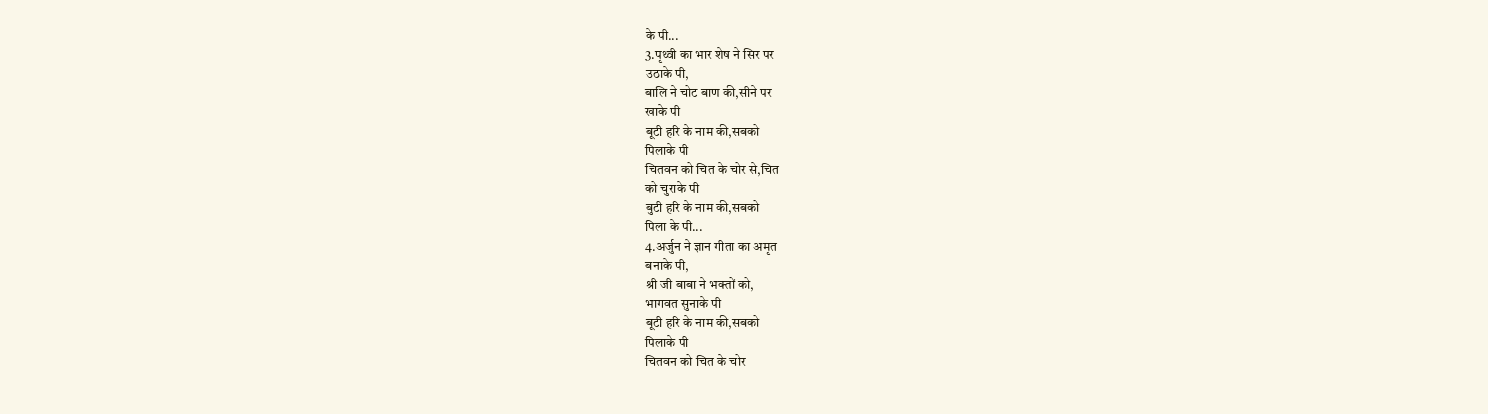के पी...
3.पृथ्वी का भार शेष ने सिर पर
उठाके पी,
बालि ने चोट बाण की,सीने पर
खाके पी
बूटी हरि के नाम की,सबको
पिलाके पी
चितवन को चित के चोर से,चित
को चुराके पी
बुटी हरि के नाम की,सबको
पिला के पी...
4.अर्जुन ने ज्ञान गीता का अमृत
बनाके पी,
श्री जी बाबा ने भक्तों को,
भागवत सुनाके पी
बूटी हरि के नाम की,सबको
पिलाके पी
चितवन को चित के चोर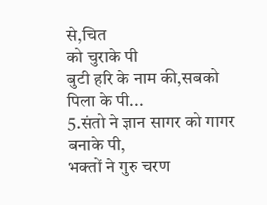से,चित
को चुराके पी
बुटी हरि के नाम की,सबको
पिला के पी...
5.संतो ने ज्ञान सागर को गागर
बनाके पी,
भक्तों ने गुरु चरण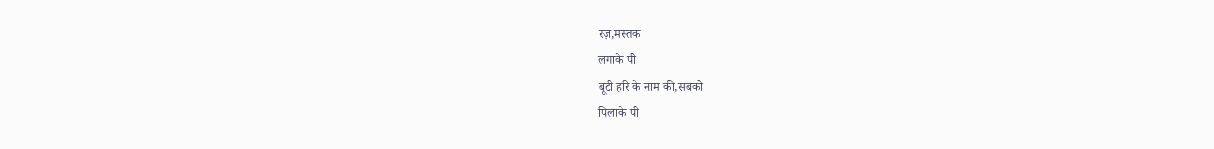रज़,मस्तक
लगाके पी
बूटी हरि के नाम की,सबको
पिलाके पी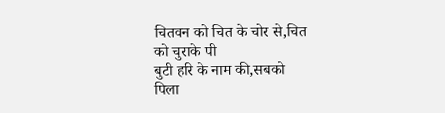चितवन को चित के चोर से,चित
को चुराके पी
बुटी हरि के नाम की,सबको
पिला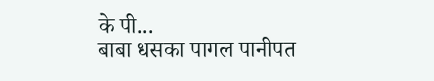के पी...
बाबा धसका पागल पानीपत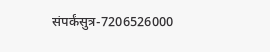संपर्कंसुत्र-7206526000